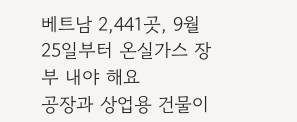베트남 2,441곳, 9월 25일부터 온실가스 장부 내야 해요
공장과 상업용 건물이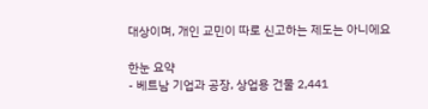대상이며, 개인 교민이 따로 신고하는 제도는 아니에요

한눈 요약
- 베트남 기업과 공장, 상업용 건물 2,441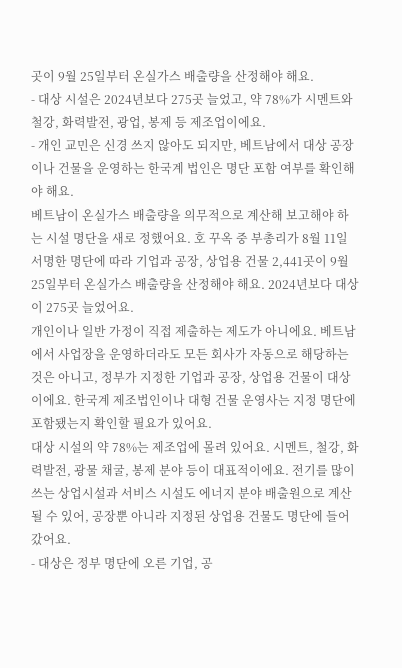곳이 9월 25일부터 온실가스 배출량을 산정해야 해요.
- 대상 시설은 2024년보다 275곳 늘었고, 약 78%가 시멘트와 철강, 화력발전, 광업, 봉제 등 제조업이에요.
- 개인 교민은 신경 쓰지 않아도 되지만, 베트남에서 대상 공장이나 건물을 운영하는 한국계 법인은 명단 포함 여부를 확인해야 해요.
베트남이 온실가스 배출량을 의무적으로 계산해 보고해야 하는 시설 명단을 새로 정했어요. 호 꾸옥 중 부총리가 8월 11일 서명한 명단에 따라 기업과 공장, 상업용 건물 2,441곳이 9월 25일부터 온실가스 배출량을 산정해야 해요. 2024년보다 대상이 275곳 늘었어요.
개인이나 일반 가정이 직접 제출하는 제도가 아니에요. 베트남에서 사업장을 운영하더라도 모든 회사가 자동으로 해당하는 것은 아니고, 정부가 지정한 기업과 공장, 상업용 건물이 대상이에요. 한국계 제조법인이나 대형 건물 운영사는 지정 명단에 포함됐는지 확인할 필요가 있어요.
대상 시설의 약 78%는 제조업에 몰려 있어요. 시멘트, 철강, 화력발전, 광물 채굴, 봉제 분야 등이 대표적이에요. 전기를 많이 쓰는 상업시설과 서비스 시설도 에너지 분야 배출원으로 계산될 수 있어, 공장뿐 아니라 지정된 상업용 건물도 명단에 들어갔어요.
- 대상은 정부 명단에 오른 기업, 공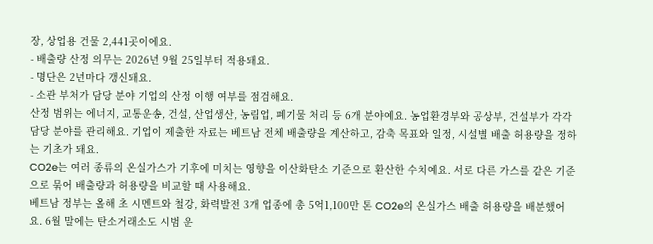장, 상업용 건물 2,441곳이에요.
- 배출량 산정 의무는 2026년 9월 25일부터 적용돼요.
- 명단은 2년마다 갱신돼요.
- 소관 부처가 담당 분야 기업의 산정 이행 여부를 점검해요.
산정 범위는 에너지, 교통운송, 건설, 산업생산, 농림업, 폐기물 처리 등 6개 분야예요. 농업환경부와 공상부, 건설부가 각각 담당 분야를 관리해요. 기업이 제출한 자료는 베트남 전체 배출량을 계산하고, 감축 목표와 일정, 시설별 배출 허용량을 정하는 기초가 돼요.
CO2e는 여러 종류의 온실가스가 기후에 미치는 영향을 이산화탄소 기준으로 환산한 수치예요. 서로 다른 가스를 같은 기준으로 묶어 배출량과 허용량을 비교할 때 사용해요.
베트남 정부는 올해 초 시멘트와 철강, 화력발전 3개 업종에 총 5억1,100만 톤 CO2e의 온실가스 배출 허용량을 배분했어요. 6월 말에는 탄소거래소도 시범 운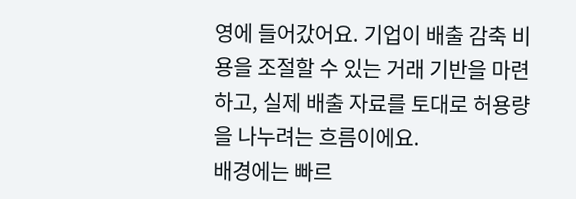영에 들어갔어요. 기업이 배출 감축 비용을 조절할 수 있는 거래 기반을 마련하고, 실제 배출 자료를 토대로 허용량을 나누려는 흐름이에요.
배경에는 빠르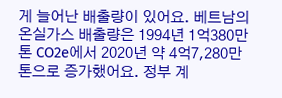게 늘어난 배출량이 있어요. 베트남의 온실가스 배출량은 1994년 1억380만 톤 CO2e에서 2020년 약 4억7,280만 톤으로 증가했어요. 정부 계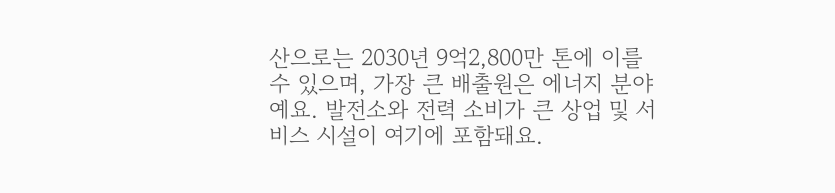산으로는 2030년 9억2,800만 톤에 이를 수 있으며, 가장 큰 배출원은 에너지 분야예요. 발전소와 전력 소비가 큰 상업 및 서비스 시설이 여기에 포함돼요.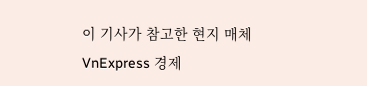이 기사가 참고한 현지 매체
VnExpress 경제